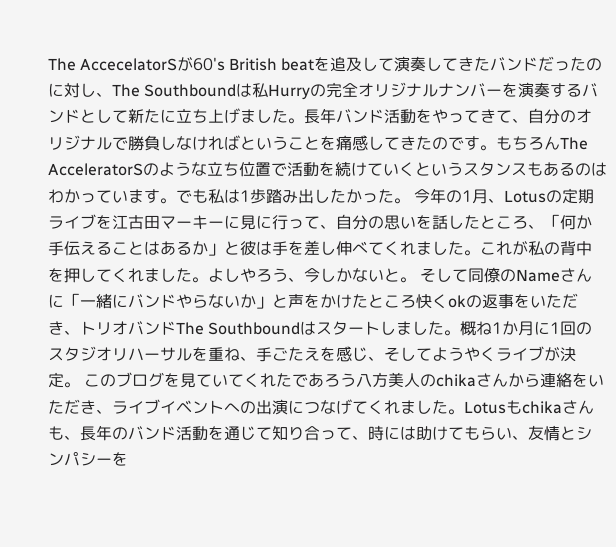The AccecelatorSが60's British beatを追及して演奏してきたバンドだったのに対し、The Southboundは私Hurryの完全オリジナルナンバーを演奏するバンドとして新たに立ち上げました。長年バンド活動をやってきて、自分のオリジナルで勝負しなければということを痛感してきたのです。もちろんThe AcceleratorSのような立ち位置で活動を続けていくというスタンスもあるのはわかっています。でも私は1歩踏み出したかった。 今年の1月、Lotusの定期ライブを江古田マーキーに見に行って、自分の思いを話したところ、「何か手伝えることはあるか」と彼は手を差し伸べてくれました。これが私の背中を押してくれました。よしやろう、今しかないと。 そして同僚のNameさんに「一緒にバンドやらないか」と声をかけたところ快くokの返事をいただき、トリオバンドThe Southboundはスタートしました。概ね1か月に1回のスタジオリハーサルを重ね、手ごたえを感じ、そしてようやくライブが決定。 このブログを見ていてくれたであろう八方美人のchikaさんから連絡をいただき、ライブイベントへの出演につなげてくれました。Lotusもchikaさんも、長年のバンド活動を通じて知り合って、時には助けてもらい、友情とシンパシーを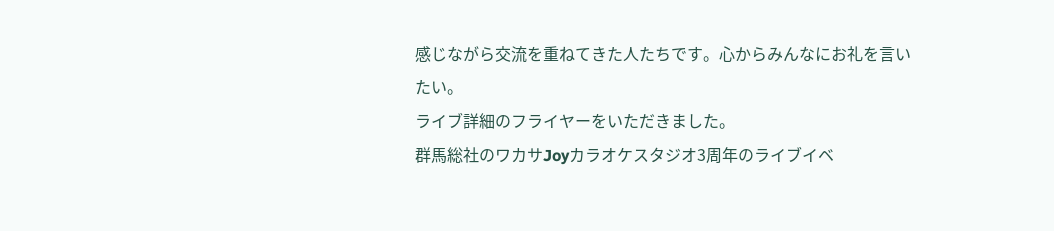感じながら交流を重ねてきた人たちです。心からみんなにお礼を言いたい。
ライブ詳細のフライヤーをいただきました。
群馬総社のワカサJoyカラオケスタジオ3周年のライブイベ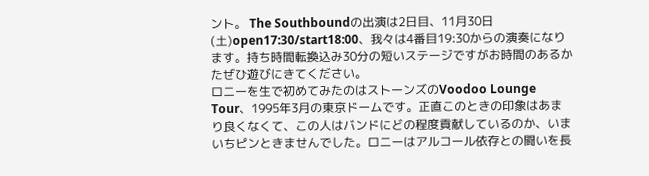ント。 The Southboundの出演は2日目、11月30日(土)open17:30/start18:00、我々は4番目19:30からの演奏になります。持ち時間転換込み30分の短いステージですがお時間のあるかたぜひ遊びにきてください。
ロニーを生で初めてみたのはストーンズのVoodoo Lounge Tour、1995年3月の東京ドームです。正直このときの印象はあまり良くなくて、この人はバンドにどの程度貢献しているのか、いまいちピンときませんでした。ロニーはアルコール依存との闘いを長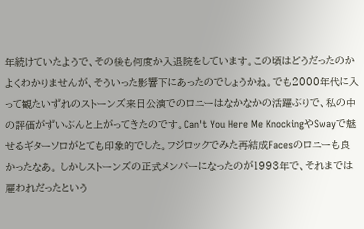年続けていたようで、その後も何度か入退院をしています。この頃はどうだったのかよくわかりませんが、そういった影響下にあったのでしょうかね。でも2000年代に入って観たいずれのストーンズ来日公演でのロニーはなかなかの活躍ぶりで、私の中の評価がずいぶんと上がってきたのです。Can't You Here Me KnockingやSwayで魅せるギターソロがとても印象的でした。フジロックでみた再結成Facesのロニーも良かったなあ。 しかしストーンズの正式メンバーになったのが1993年で、それまでは雇われだったという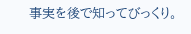事実を後で知ってびっくり。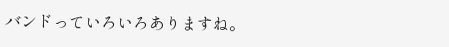バンドっていろいろありますね。